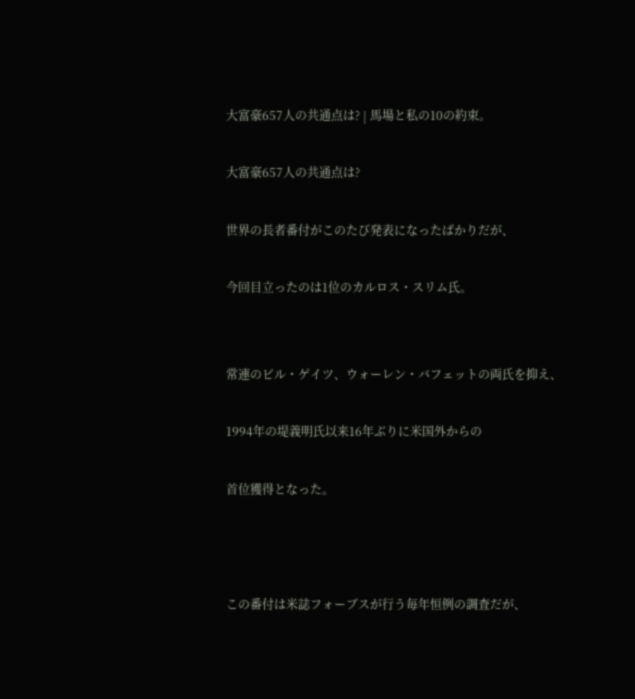大富豪657人の共通点は? | 馬場と私の10の約束。

大富豪657人の共通点は?

世界の長者番付がこのたび発表になったばかりだが、

今回目立ったのは1位のカルロス・スリム氏。


常連のビル・ゲイツ、ウォーレン・バフェットの両氏を抑え、

1994年の堤義明氏以来16年ぶりに米国外からの

首位獲得となった。



この番付は米誌フォーブスが行う毎年恒例の調査だが、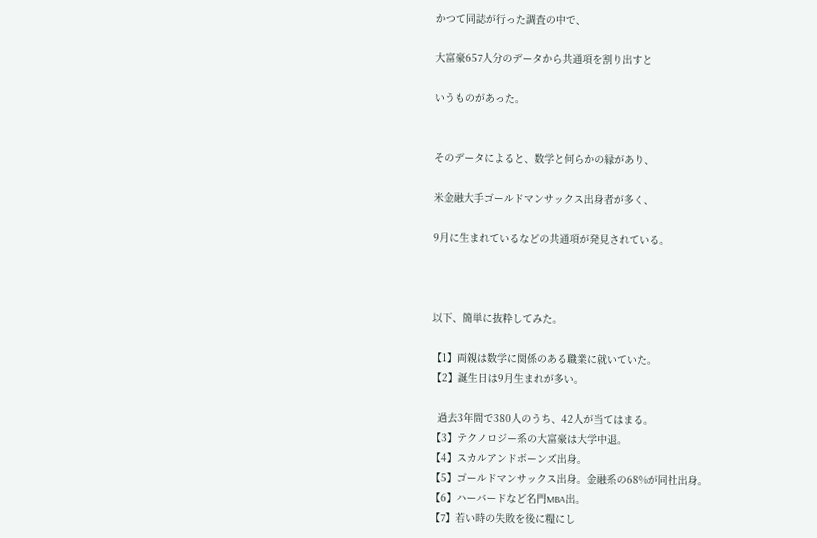かつて同誌が行った調査の中で、

大富豪657人分のデータから共通項を割り出すと

いうものがあった。


そのデータによると、数学と何らかの縁があり、

米金融大手ゴールドマンサックス出身者が多く、

9月に生まれているなどの共通項が発見されている。



以下、簡単に抜粋してみた。

【1】両親は数学に関係のある職業に就いていた。
【2】誕生日は9月生まれが多い。

  過去3年間で380人のうち、42人が当てはまる。
【3】テクノロジー系の大富豪は大学中退。
【4】スカルアンドボーンズ出身。
【5】ゴールドマンサックス出身。金融系の68%が同社出身。
【6】ハーバードなど名門MBA出。
【7】若い時の失敗を後に糧にし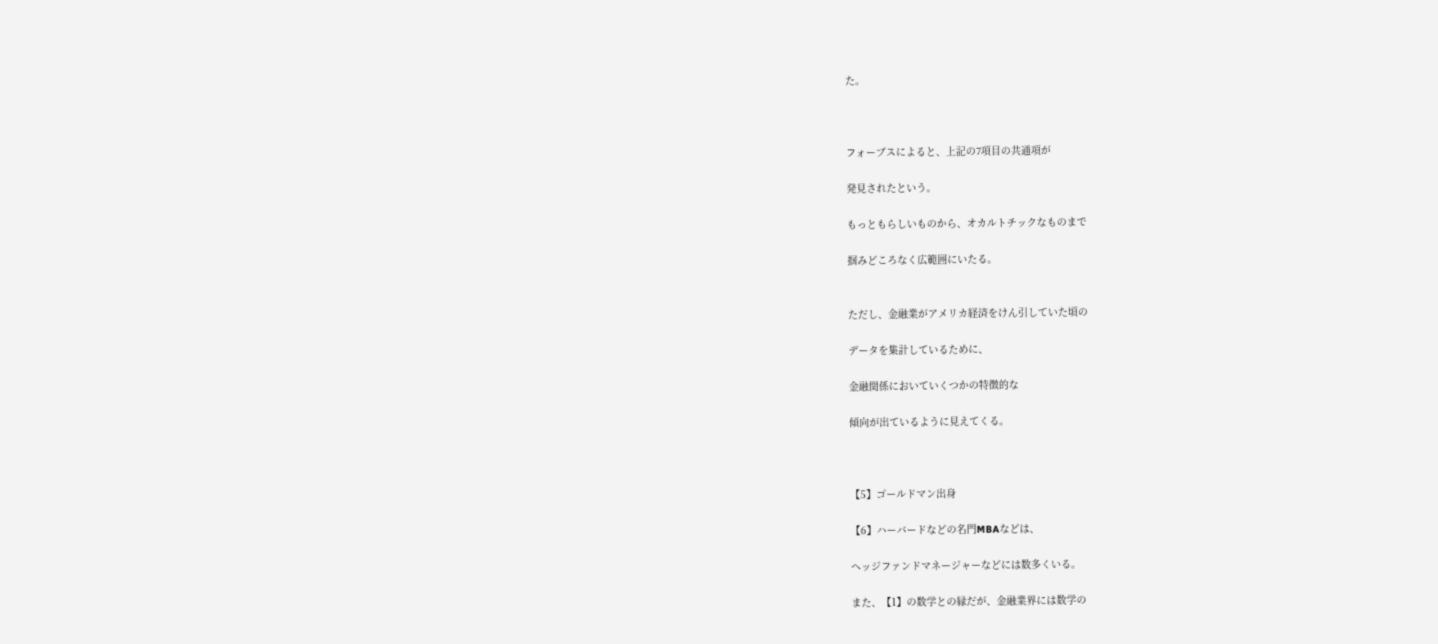た。



フォーブスによると、上記の7項目の共通項が

発見されたという。

もっともらしいものから、オカルトチックなものまで

掴みどころなく広範囲にいたる。


ただし、金融業がアメリカ経済をけん引していた頃の

データを集計しているために、

金融関係においていくつかの特徴的な

傾向が出ているように見えてくる。



【5】ゴールドマン出身

【6】ハーバードなどの名門MBAなどは、

ヘッジファンドマネージャーなどには数多くいる。

また、【1】の数学との縁だが、金融業界には数学の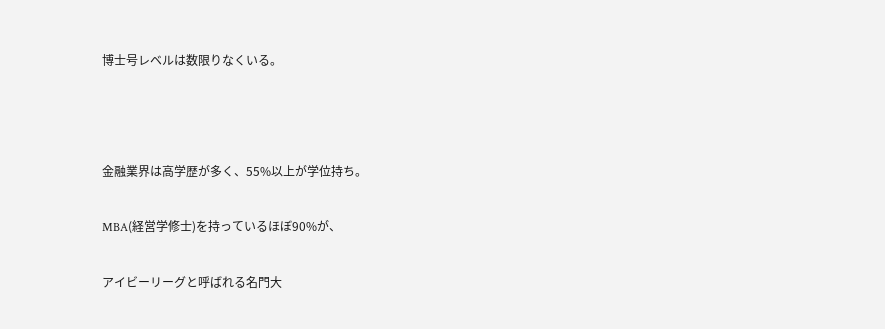博士号レベルは数限りなくいる。



金融業界は高学歴が多く、55%以上が学位持ち。

MBA(経営学修士)を持っているほぼ90%が、

アイビーリーグと呼ばれる名門大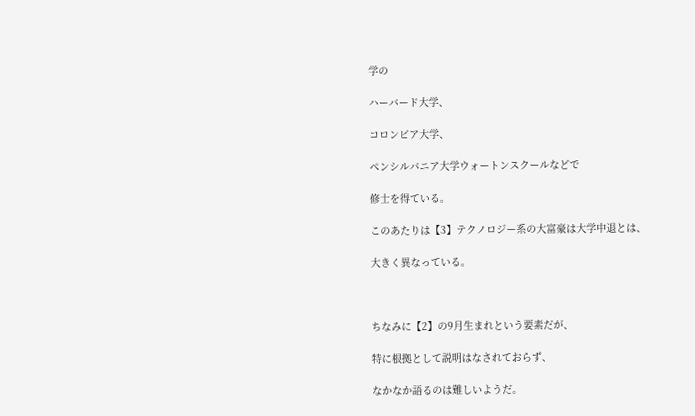学の

ハーバード大学、

コロンビア大学、

ペンシルバニア大学ウォートンスクールなどで

修士を得ている。

このあたりは【3】テクノロジー系の大富豪は大学中退とは、

大きく異なっている。



ちなみに【2】の9月生まれという要素だが、

特に根拠として説明はなされておらず、

なかなか語るのは難しいようだ。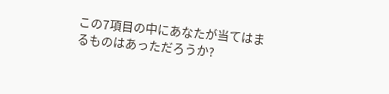この7項目の中にあなたが当てはまるものはあっただろうか?